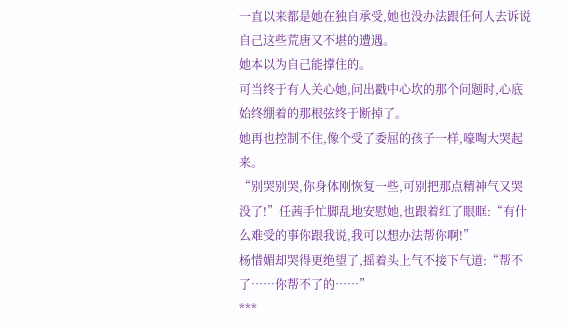一直以来都是她在独自承受,她也没办法跟任何人去诉说自己这些荒唐又不堪的遭遇。
她本以为自己能撑住的。
可当终于有人关心她,问出戳中心坎的那个问题时,心底始终绷着的那根弦终于断掉了。
她再也控制不住,像个受了委屈的孩子一样,嚎啕大哭起来。
“别哭别哭,你身体刚恢复一些,可别把那点精神气又哭没了!”任茜手忙脚乱地安慰她,也跟着红了眼眶:“有什么难受的事你跟我说,我可以想办法帮你啊!”
杨惜媚却哭得更绝望了,摇着头上气不接下气道:“帮不了……你帮不了的……”
***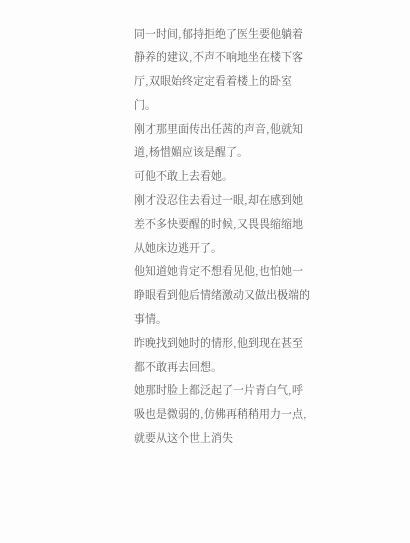同一时间,郁持拒绝了医生要他躺着静养的建议,不声不响地坐在楼下客厅,双眼始终定定看着楼上的卧室门。
刚才那里面传出任茜的声音,他就知道,杨惜媚应该是醒了。
可他不敢上去看她。
刚才没忍住去看过一眼,却在感到她差不多快要醒的时候,又畏畏缩缩地从她床边逃开了。
他知道她肯定不想看见他,也怕她一睁眼看到他后情绪激动又做出极端的事情。
昨晚找到她时的情形,他到现在甚至都不敢再去回想。
她那时脸上都泛起了一片青白气,呼吸也是微弱的,仿佛再稍稍用力一点,就要从这个世上消失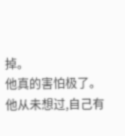掉。
他真的害怕极了。
他从未想过,自己有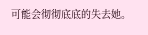可能会彻彻底底的失去她。